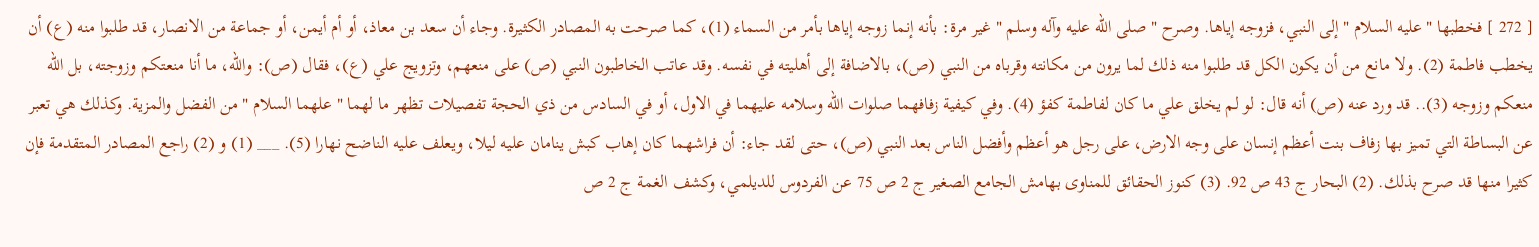[ 272 ] فخطبها " عليه السلام " إلى النبي، فزوجه إياها. وصرح " صلى الله عليه وآله وسلم " غير مرة: بأنه إنما زوجه إياها بأمر من السماء (1)، كما صرحت به المصادر الكثيرة. وجاء أن سعد بن معاذ، أو أم أيمن، أو جماعة من الانصار، قد طلبوا منه (ع) أن يخطب فاطمة (2). ولا مانع من أن يكون الكل قد طلبوا منه ذلك لما يرون من مكانته وقرباه من النبي (ص)، بالاضافة إلى أهليته في نفسه. وقد عاتب الخاطبون النبي (ص) على منعهم، وتزويج علي (ع)، فقال (ص): والله، ما أنا منعتكم وزوجته، بل الله منعكم وزوجه (3).. قد ورد عنه (ص) أنه قال: لو لم يخلق علي ما كان لفاطمة كفؤ (4). وفي كيفية زفافهما صلوات الله وسلامه عليهما في الاول، أو في السادس من ذي الحجة تفصيلات تظهر ما لهما " علهما السلام " من الفضل والمزية. وكذلك هي تعبر عن البساطة التي تميز بها زفاف بنت أعظم إنسان على وجه الارض، على رجل هو أعظم وأفضل الناس بعد النبي (ص)، حتى لقد جاء: أن فراشهما كان إهاب كبش ينامان عليه ليلا، ويعلف عليه الناضح نهارا (5). ___ (1) و (2) راجع المصادر المتقدمة فإن كثيرا منها قد صرح بذلك. (2) البحار ج 43 ص 92. (3) كنوز الحقائق للمناوى بهامش الجامع الصغير ج 2 ص 75 عن الفردوس للديلمي، وكشف الغمة ج 2 ص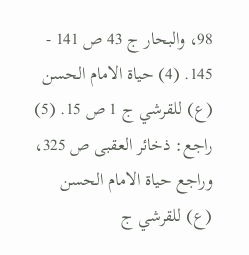98، والبحار ج 43 ص 141 - 145. (4) حياة الامام الحسن (ع) للقرشي ج 1 ص 15. (5) راجع: ذخائر العقبى ص 325، وراجع حياة الامام الحسن (ع) للقرشي ج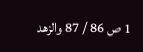1 ص 86 / 87 والزهد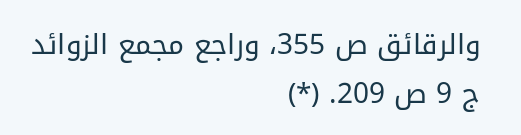والرقائق ص 355، وراجع مجمع الزوائد ج 9 ص 209. (*)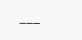___